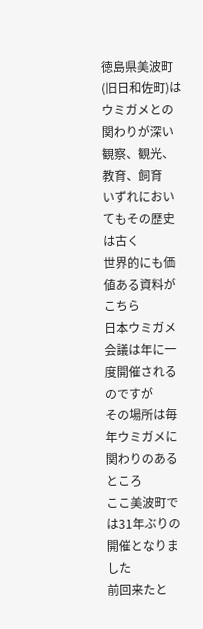徳島県美波町(旧日和佐町)は
ウミガメとの関わりが深い
観察、観光、教育、飼育
いずれにおいてもその歴史は古く
世界的にも価値ある資料がこちら
日本ウミガメ会議は年に一度開催されるのですが
その場所は毎年ウミガメに関わりのあるところ
ここ美波町では31年ぶりの開催となりました
前回来たと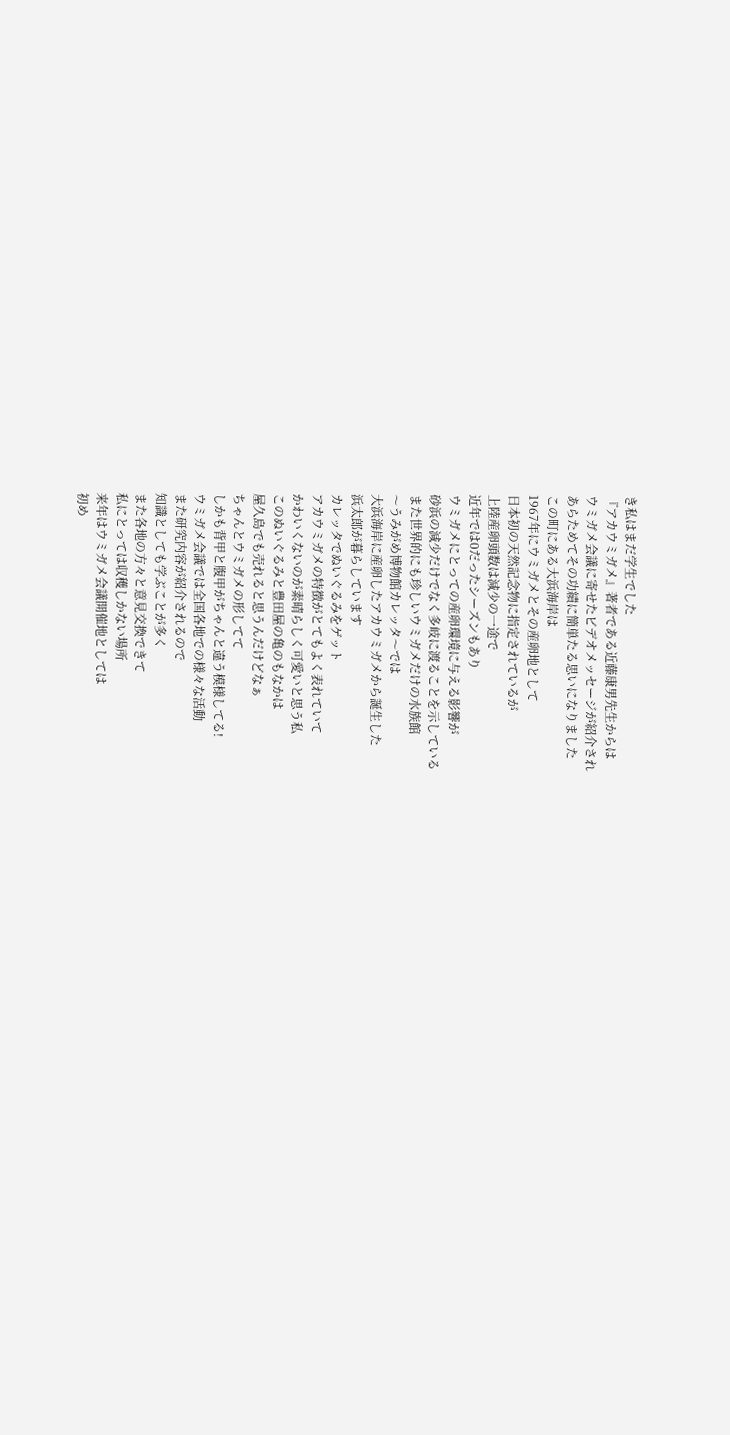き私はまだ学生でした
『アカウミガメ』著者である近藤康男先生からは
ウミガメ会議に寄せたビデオメッセージが紹介され
あらためてその功績に簡単たる思いになりました
この町にある大浜海岸は
1967年にウミガメとその産卵地として
日本初の天然記念物に指定されているが
上陸産卵頭数は減少の一途で
近年では0だったシーズンもあり
ウミガメにとっての産卵環境に与える影響が
砂浜の減少だけでなく多岐に渡ることを示している
また世界的にも珍しいウミガメだけの水族館
〜うみがめ博物館カレッタ〜では
大浜海岸に産卵したアカウミガメから誕生した
浜太郎が暮らしています
カレッタでぬいぐるみをゲット
アカウミガメの特徴がとてもよく表れていて
かわいくないのが素晴らしく可愛いと思う私
このぬいぐるみと豊田屋の亀のもなかは
屋久島でも売れると思うんだけどなぁ
ちゃんとウミガメの形してて
しかも背甲と腹甲がちゃんと違う模様してる!
ウミガメ会議では全国各地での様々な活動
また研究内容が紹介されるので
知識としても学ぶことが多く
また各地の方々と意見交換できて
私にとっては収穫しかない場所
来年はウミガメ会議開催地としては
初め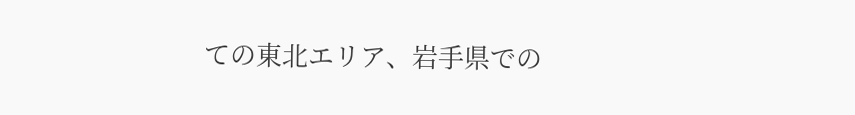ての東北エリア、岩手県での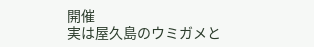開催
実は屋久島のウミガメと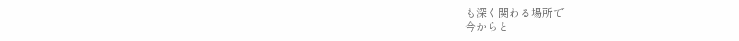も深く関わる場所で
今からと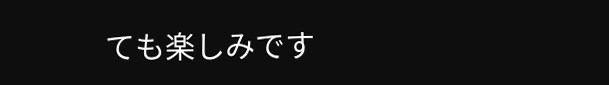ても楽しみです